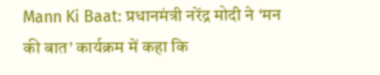Mann Ki Baat: प्रधानमंत्री नरेंद्र मोदी ने ‘मन की बात’ कार्यक्रम में कहा कि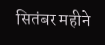सितंबर महीने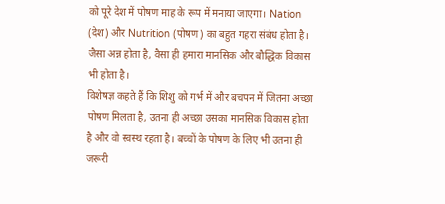को पूरे देश में पोषण माह के रूप में मनाया जाएगा। Nation (देश) और Nutrition (पोषण) का बहुत गहरा संबंध होता है। जैसा अन्न होता है, वैसा ही हमारा मानसिक और बौद्धिक विकास भी होता है।
विशेषज्ञ कहते हैं कि शिशु को गर्भ में और बचपन में जितना अच्छा पोषण मिलता है, उतना ही अच्छा उसका मानसिक विकास होता है और वो स्वस्थ रहता है। बच्चों के पोषण के लिए भी उतना ही जरूरी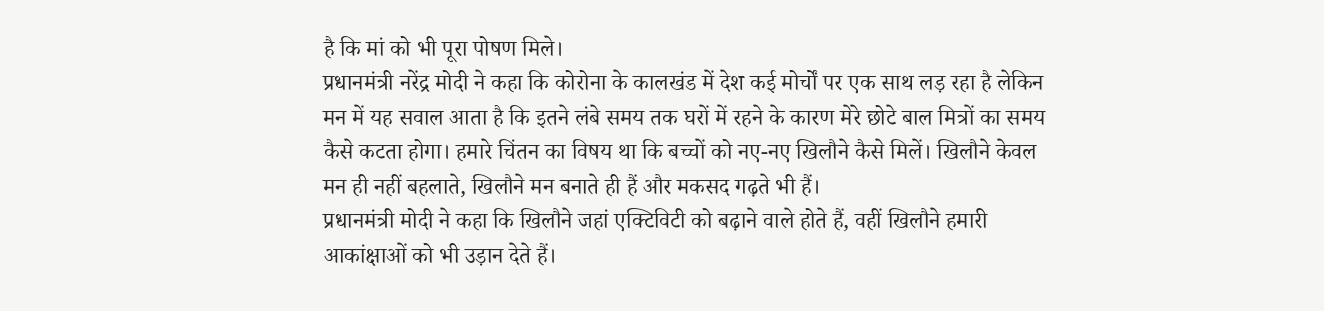है कि मां को भी पूरा पोषण मिले।
प्रधानमंत्री नरेंद्र मोदी ने कहा कि कोरोना के कालखंड में देश कई मोर्चों पर एक साथ लड़ रहा है लेकिन मन में यह सवाल आता है कि इतने लंबे समय तक घरों में रहने के कारण मेरे छोटे बाल मित्रों का समय कैसे कटता होगा। हमारे चिंतन का विषय था कि बच्चों को नए-नए खिलौने कैसे मिलें। खिलौने केवल मन ही नहीं बहलाते, खिलौने मन बनाते ही हैं और मकसद गढ़ते भी हैं।
प्रधानमंत्री मोदी ने कहा कि खिलौने जहां एक्टिविटी को बढ़ाने वाले होते हैं, वहीं खिलौने हमारी आकांक्षाओं को भी उड़ान देते हैं।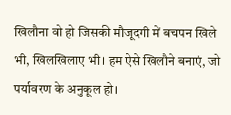खिलौना वो हो जिसकी मौजूदगी में बचपन खिले भी, खिलखिलाए भी। हम ऐसे खिलौने बनाएं, जो पर्यावरण के अनुकूल हो।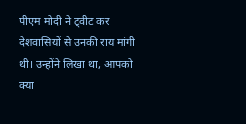पीएम मोदी ने ट्वीट कर देशवासियों से उनकी राय मांगी थी। उन्होंने लिखा था, आपको क्या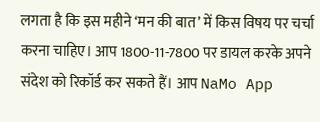लगता है कि इस महीने ‘मन की बात’ में किस विषय पर चर्चा करना चाहिए। आप 1800-11-7800 पर डायल करके अपने संदेश को रिकॉर्ड कर सकते हैं। आप NaMo App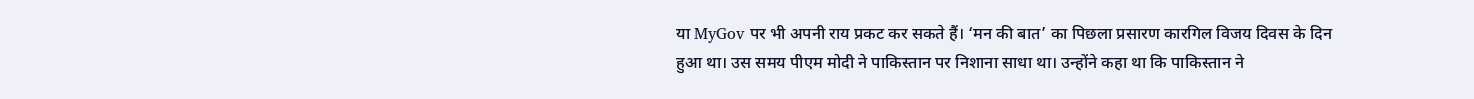या MyGov पर भी अपनी राय प्रकट कर सकते हैं। ‘मन की बात’ का पिछला प्रसारण कारगिल विजय दिवस के दिन हुआ था। उस समय पीएम मोदी ने पाकिस्तान पर निशाना साधा था। उन्होंने कहा था कि पाकिस्तान ने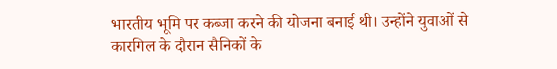भारतीय भूमि पर कब्जा करने की योजना बनाई थी। उन्होंने युवाओं से कारगिल के दौरान सैनिकों के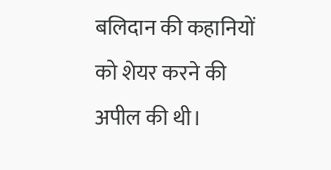बलिदान की कहानियों को शेयर करने की अपील की थी।